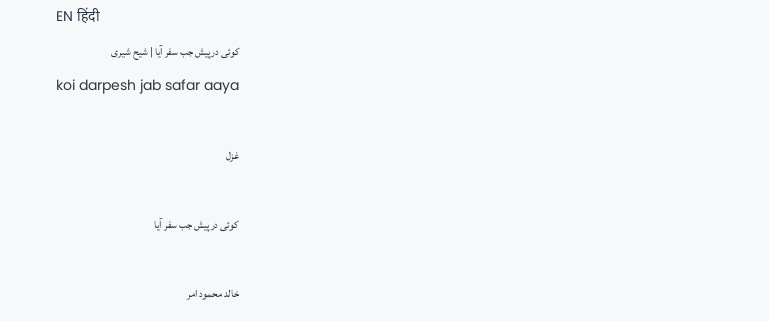EN हिंदी
کوئی درپیش جب سفر آیا | شیح شیری
koi darpesh jab safar aaya

غزل

کوئی درپیش جب سفر آیا

خالد محمود امر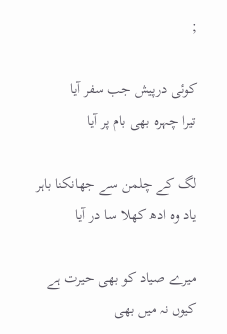;

کوئی درپیش جب سفر آیا
تیرا چہرہ بھی بام پر آیا

لگ کے چلمن سے جھانکنا باہر
یاد وہ ادھ کھلا سا در آیا

میرے صیاد کو بھی حیرت ہے
کیوں نہ میں بھی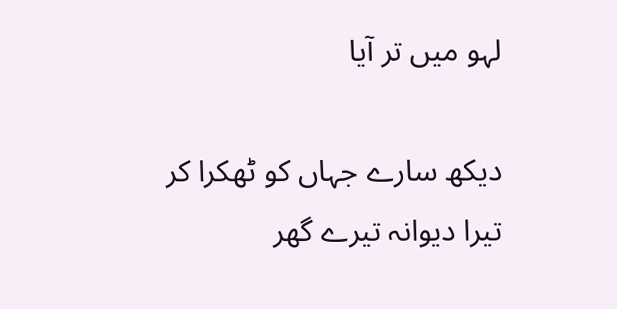لہو میں تر آیا

دیکھ سارے جہاں کو ٹھکرا کر
تیرا دیوانہ تیرے گھر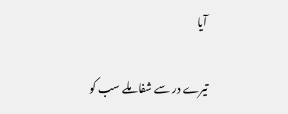آیا

تیرے در سے شفا ملے سب کو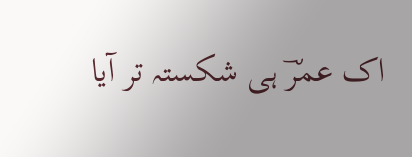اک عمرؔ ہی شکستہ تر آیا